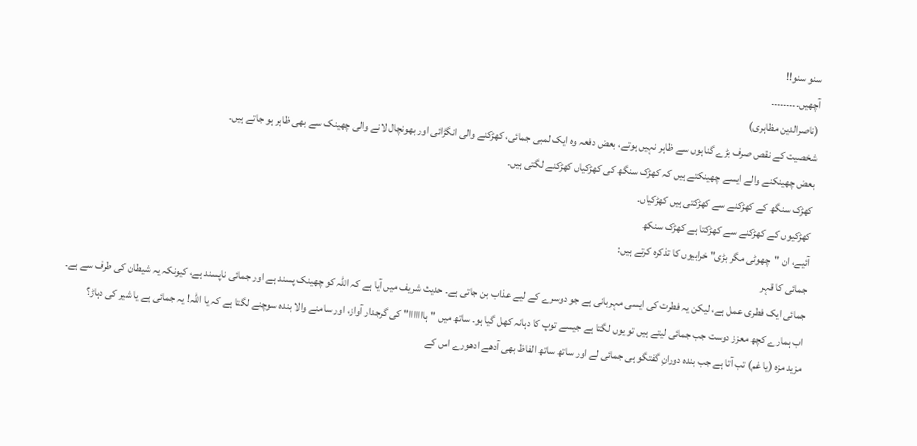سنو سنو!!
آچھیں۔۔۔۔۔۔۔۔۔
(ناصرالدین مظاہری)
شخصیت کے نقص صرف بڑے گناہوں سے ظاہر نہیں ہوتے، بعض دفعہ وہ ایک لمبی جمائی، کھڑکنے والی انگڑائی اور بھونچال لانے والی چھینک سے بھی ظاہر ہو جاتے ہیں۔
بعض چھینکنے والے ایسے چھینکتے ہیں کہ کھڑک سنگھ کی کھڑکیاں کھڑکنے لگتی ہیں۔
کھڑک سنگھ کے کھڑکنے سے کھڑکتی ہیں کھڑکیاں۔
کھڑکیوں کے کھڑکنے سے کھڑکتا ہے کھڑک سنکھ
آئیے، ان "چھوٹی مگر بڑی" خرابیوں کا تذکرہ کرتے ہیں:
جمائی کا قہر
جمائی ایک فطری عمل ہے، لیکن یہ فطرت کی ایسی مہربانی ہے جو دوسرے کے لیے عذاب بن جاتی ہے۔ حدیث شریف میں آیا ہے کہ اللہ کو چھینک پسند ہے اور جمائی ناپسند ہے، کیونکہ یہ شیطان کی طرف سے ہے۔
اب ہمارے کچھ معزز دوست جب جمائی لیتے ہیں تو یوں لگتا ہے جیسے توپ کا دہانہ کھل گیا ہو۔ ساتھ میں "ہااااااا" کی گرجدار آواز، اور سامنے والا بندہ سوچنے لگتا ہے کہ یا اللہ! یہ جمائی ہے یا شیر کی دہاڑ؟
مزید مزہ (یا غم) تب آتا ہے جب بندہ دورانِ گفتگو ہی جمائی لے اور ساتھ ساتھ الفاظ بھی آدھے ادھورے اس کے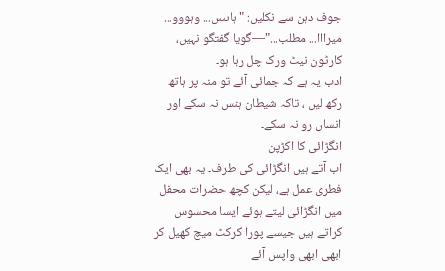جوف دہن سے نکلیں: "ہاںںںں... وہووو... میرااا... مطلب..."—گویا گفتگو نہیں، کارٹون نیٹ ورک چل رہا ہو۔
ادب یہ ہے کہ جمائی آئے تو منہ پر ہاتھ رکھ لیں ، تاکہ شیطان ہنس نہ سکے اور انساں رو نہ سکے۔
انگڑائی کا اکڑپن
اب آتے ہیں انگڑائی کی طرف۔ یہ بھی ایک فطری عمل ہے، لیکن کچھ حضرات محفل میں انگڑائی لیتے ہوئے ایسا محسوس کراتے ہیں جیسے پورا کرکٹ میچ کھیل کر ابھی ابھی واپس آئے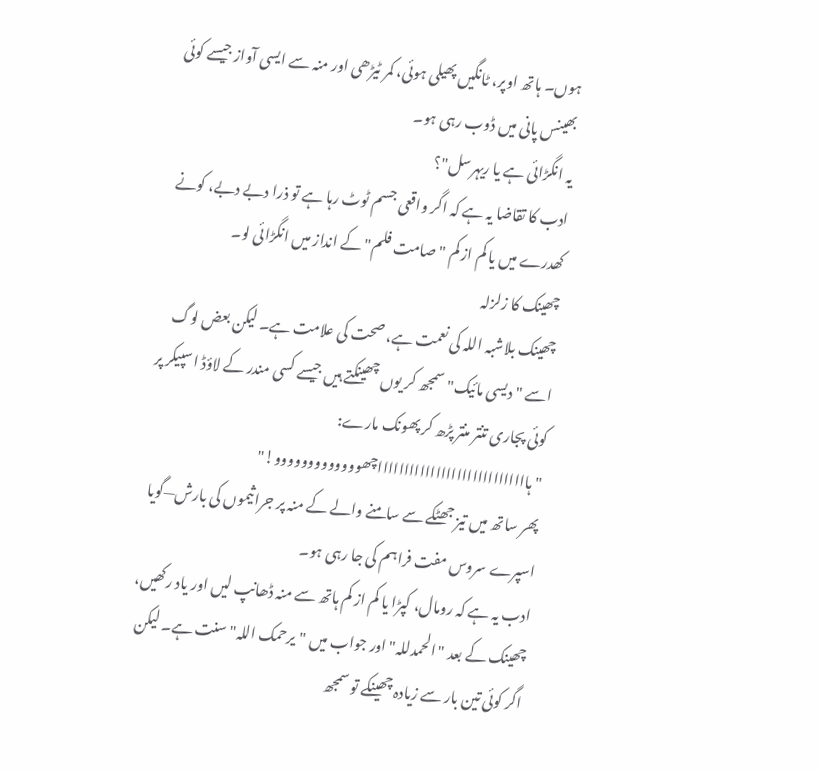ہوں۔ ہاتھ اوپر، ٹانگیں پھیلی ہوئی، کمر ٹیڑھی اور منہ سے ایسی آواز جیسے کوئی بھینس پانی میں ڈوب رہی ہو۔
یہ انگڑائی ہے یا ریہرسل"؟
ادب کا تقاضا یہ ہے کہ اگر واقعی جسم ٹوٹ رہا ہے تو ذرا دبے دبے، کونے کھدرے میں یا کم از کم "صامت فلم" کے انداز میں انگڑائی لو۔
چھینک کا زلزلہ
چھینک بلاشبہ اللہ کی نعمت ہے، صحت کی علامت ہے۔ لیکن بعض لوگ اسے "دیسی مائیک" سمجھ کر یوں چھینکتے ہیں جیسے کسی مندر کے لاؤڈ اسپیکر پر کوئی پجاری تنتر منتر پڑھ کر پھونک مارے:
"ہاااااااااااااااااااااااااااااچھووووووووووووو!"
پھر ساتھ میں تیز جھٹکے سے سامنے والے کے منہ پر جراثیموں کی بارش—گویا اسپرے سروس مفت فراہم کی جا رہی ہو۔
ادب یہ ہے کہ رومال، کپڑا یا کم از کم ہاتھ سے منہ ڈھانپ لیں اور یاد رکھیں، چھینک کے بعد "الحمدللہ" اور جواب میں "یرحمک اللہ" سنت ہے۔ لیکن اگر کوئی تین بار سے زیادہ چھینکے تو سمجھ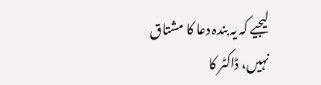لیجیے کہ یہ بندہ دعا کا مشتاق نہیں، ڈاکٹر کا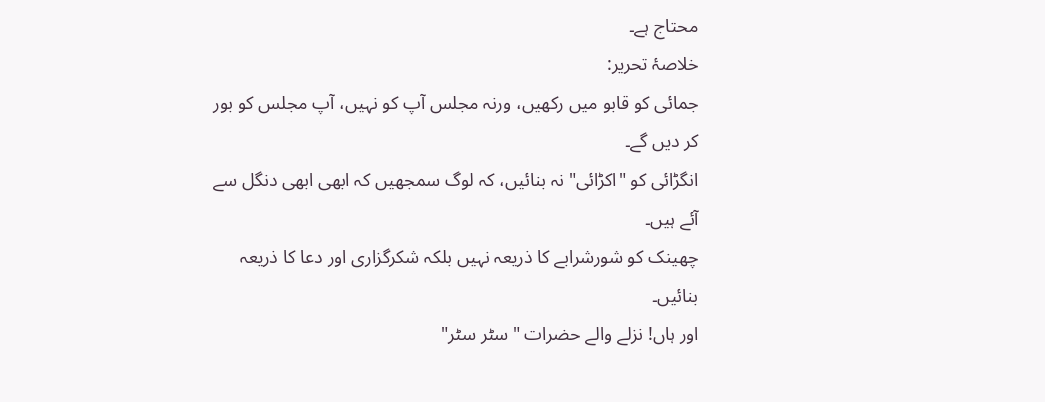محتاج ہے۔
خلاصۂ تحریر:
جمائی کو قابو میں رکھیں، ورنہ مجلس آپ کو نہیں، آپ مجلس کو بور کر دیں گے۔
انگڑائی کو "اکڑائی" نہ بنائیں، کہ لوگ سمجھیں کہ ابھی ابھی دنگل سے آئے ہیں۔
چھینک کو شورشرابے کا ذریعہ نہیں بلکہ شکرگزاری اور دعا کا ذریعہ بنائیں۔
اور ہاں! نزلے والے حضرات "سٹر سٹر"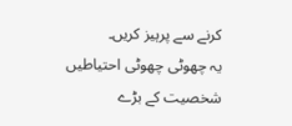کرنے سے پرہیز کریں۔
یہ چھوٹی چھوٹی احتیاطیں شخصیت کے بڑے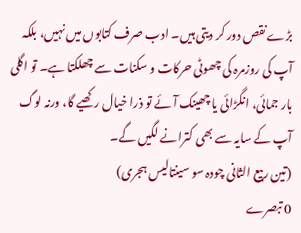بڑے نقص دور کر دیتی ہیں۔ ادب صرف کتابوں میں نہیں، بلکہ آپ کی روزمرہ کی چھوٹی حرکات و سکنات سے چھلکتا ہے۔ تو اگلی بار جمائی، انگڑائی یا چھینک آئے تو ذرا خیال رکھیے گا، ورنہ لوگ آپ کے سایہ سے بھی کترانے لگیں گے۔
(تین ربیع الثانی چودہ سو سینتالیس ہجری)
0 تبصرے